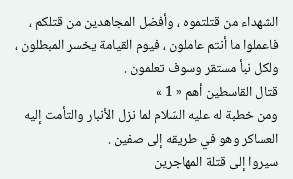الشهداء من قتلتموه ، وأفضل المجاهدين من قتلكم ، فاعملوا ما أنتم عاملون ، فيوم القيامة يخسر المبطلون ، ولكل نبأ مستقر وسوف تعلمون .
قتال القاسطين أهم « 1 »
ومن خطبة له عليه السّلام لما نزل الأنبار والتأمت إليه العساكر وهو في طريقه إلى صفين .
سيروا إلى قتلة المهاجرين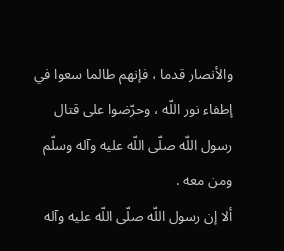والأنصار قدما ، فإنهم طالما سعوا في إطفاء نور اللّه ، وحرّضوا على قتال رسول اللّه صلّى اللّه عليه وآله وسلّم ومن معه .
ألا إن رسول اللّه صلّى اللّه عليه وآله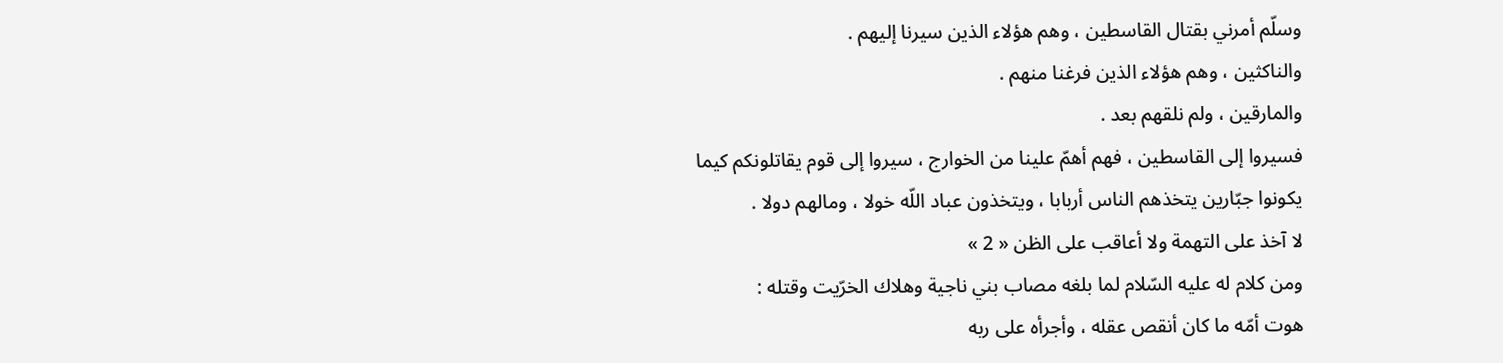وسلّم أمرني بقتال القاسطين ، وهم هؤلاء الذين سيرنا إليهم .
والناكثين ، وهم هؤلاء الذين فرغنا منهم .
والمارقين ، ولم نلقهم بعد .
فسيروا إلى القاسطين ، فهم أهمّ علينا من الخوارج ، سيروا إلى قوم يقاتلونكم كيما يكونوا جبّارين يتخذهم الناس أربابا ، ويتخذون عباد اللّه خولا ، ومالهم دولا .
لا آخذ على التهمة ولا أعاقب على الظن « 2 »
ومن كلام له عليه السّلام لما بلغه مصاب بني ناجية وهلاك الخرّيت وقتله :
هوت أمّه ما كان أنقص عقله ، وأجرأه على ربه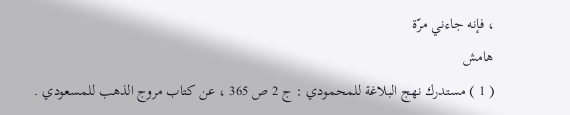، فإنه جاءني مرّة
هامش
( 1 ) مستدرك نهج البلاغة للمحمودي : ج 2 ص 365 ، عن كتاب مروج الذهب للمسعودي .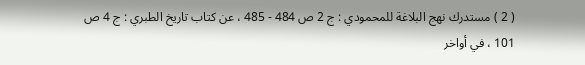( 2 ) مستدرك نهج البلاغة للمحمودي : ج 2 ص 484 - 485 ، عن كتاب تاريخ الطبري : ج 4 ص 101 ، في أواخر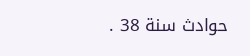حوادث سنة 38 .